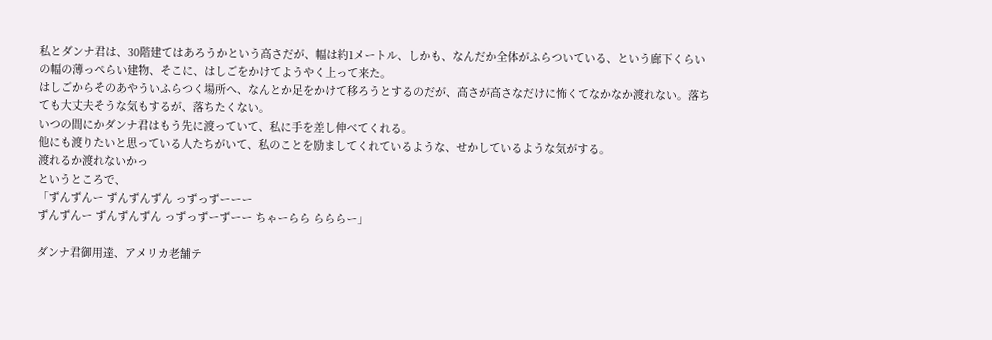私とダンナ君は、30階建てはあろうかという高さだが、幅は約1メートル、しかも、なんだか全体がふらついている、という廊下くらいの幅の薄っぺらい建物、そこに、はしごをかけてようやく上って来た。
はしごからそのあやういふらつく場所へ、なんとか足をかけて移ろうとするのだが、高さが高さなだけに怖くてなかなか渡れない。落ちても大丈夫そうな気もするが、落ちたくない。
いつの間にかダンナ君はもう先に渡っていて、私に手を差し伸べてくれる。
他にも渡りたいと思っている人たちがいて、私のことを励ましてくれているような、せかしているような気がする。
渡れるか渡れないかっ
というところで、
「ずんずんー ずんずんずん っずっずーーー
ずんずんー ずんずんずん っずっずーずーー ちゃーらら らららー」

ダンナ君御用達、アメリカ老舗テ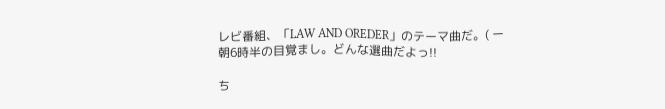レビ番組、「LAW AND OREDER」のテーマ曲だ。( ー
朝6時半の目覚まし。どんな選曲だよっ!!

ち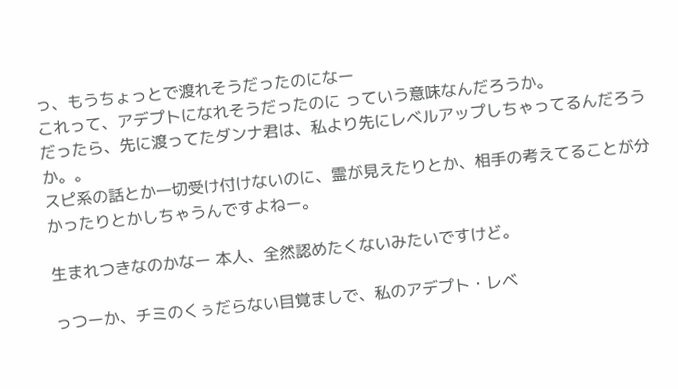っ、もうちょっとで渡れそうだったのになー
これって、アデプトになれそうだったのに っていう意味なんだろうか。
だったら、先に渡ってたダンナ君は、私より先にレベルアップしちゃってるんだろうか。。
スピ系の話とか一切受け付けないのに、霊が見えたりとか、相手の考えてることが分かったりとかしちゃうんですよねー。

生まれつきなのかなー 本人、全然認めたくないみたいですけど。

っつーか、チミのくぅだらない目覚ましで、私のアデプト・レベ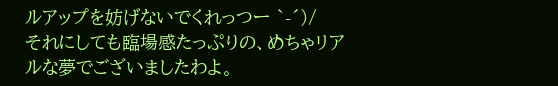ルアップを妨げないでくれっつー `-´)/
それにしても臨場感たっぷりの、めちゃリアルな夢でございましたわよ。